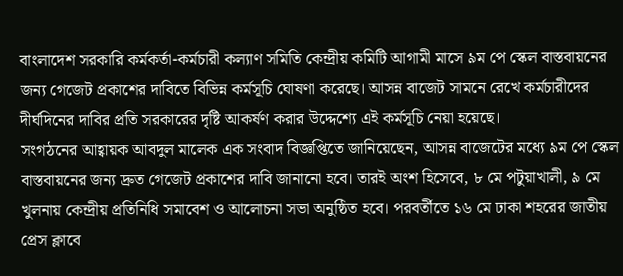বাংলাদেশ সরকারি কর্মকর্তা-কর্মচারী কল্যাণ সমিতি কেন্দ্রীয় কমিটি আগামী মাসে ৯ম পে স্কেল বাস্তবায়নের জন্য গেজেট প্রকাশের দাবিতে বিভিন্ন কর্মসূচি ঘোষণা করেছে। আসন্ন বাজেট সামনে রেখে কর্মচারীদের দীর্ঘদিনের দাবির প্রতি সরকারের দৃষ্টি আকর্ষণ করার উদ্দেশ্যে এই কর্মসূচি নেয়া হয়েছে।
সংগঠনের আহ্বায়ক আবদুল মালেক এক সংবাদ বিজ্ঞপ্তিতে জানিয়েছেন, আসন্ন বাজেটের মধ্যে ৯ম পে স্কেল বাস্তবায়নের জন্য দ্রুত গেজেট প্রকাশের দাবি জানানো হবে। তারই অংশ হিসেবে, ৮ মে পটুয়াখালী, ৯ মে খুলনায় কেন্দ্রীয় প্রতিনিধি সমাবেশ ও আলোচনা সভা অনুষ্ঠিত হবে। পরবর্তীতে ১৬ মে ঢাকা শহরের জাতীয় প্রেস ক্লাবে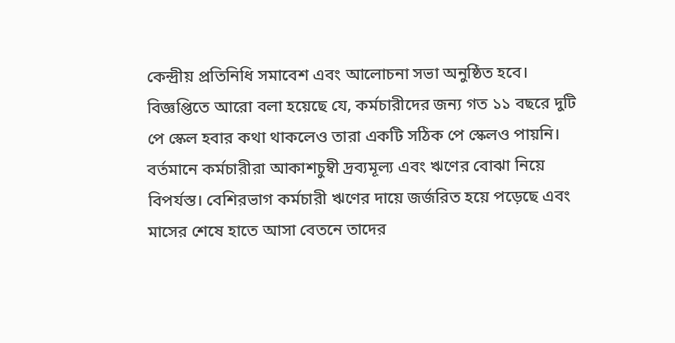কেন্দ্রীয় প্রতিনিধি সমাবেশ এবং আলোচনা সভা অনুষ্ঠিত হবে।
বিজ্ঞপ্তিতে আরো বলা হয়েছে যে, কর্মচারীদের জন্য গত ১১ বছরে দুটি পে স্কেল হবার কথা থাকলেও তারা একটি সঠিক পে স্কেলও পায়নি। বর্তমানে কর্মচারীরা আকাশচুম্বী দ্রব্যমূল্য এবং ঋণের বোঝা নিয়ে বিপর্যস্ত। বেশিরভাগ কর্মচারী ঋণের দায়ে জর্জরিত হয়ে পড়েছে এবং মাসের শেষে হাতে আসা বেতনে তাদের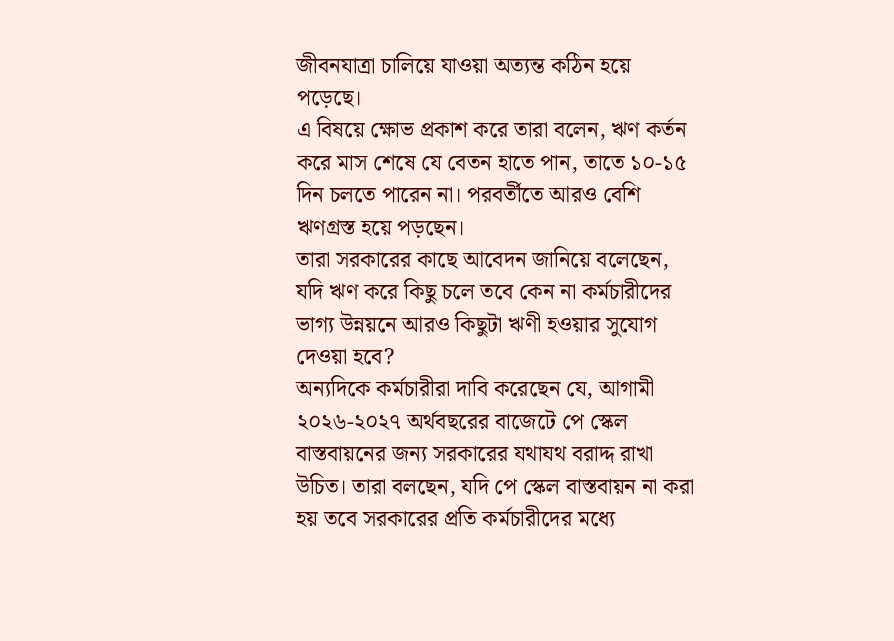জীবনযাত্রা চালিয়ে যাওয়া অত্যন্ত কঠিন হয়ে পড়েছে।
এ বিষয়ে ক্ষোভ প্রকাশ করে তারা বলেন, ঋণ কর্তন করে মাস শেষে যে বেতন হাতে পান, তাতে ১০-১৫ দিন চলতে পারেন না। পরবর্তীতে আরও বেশি ঋণগ্রস্ত হয়ে পড়ছেন।
তারা সরকারের কাছে আবেদন জানিয়ে বলেছেন, যদি ঋণ করে কিছু চলে তবে কেন না কর্মচারীদের ভাগ্য উন্নয়নে আরও কিছুটা ঋণী হওয়ার সুযোগ দেওয়া হবে?
অন্যদিকে কর্মচারীরা দাবি করেছেন যে, আগামী ২০২৬-২০২৭ অর্থবছরের বাজেটে পে স্কেল বাস্তবায়নের জন্য সরকারের যথাযথ বরাদ্দ রাখা উচিত। তারা বলছেন, যদি পে স্কেল বাস্তবায়ন না করা হয় তবে সরকারের প্রতি কর্মচারীদের মধ্যে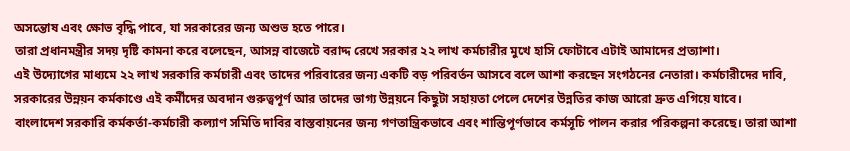অসন্তোষ এবং ক্ষোভ বৃদ্ধি পাবে, যা সরকারের জন্য অশুভ হতে পারে।
তারা প্রধানমন্ত্রীর সদয় দৃষ্টি কামনা করে বলেছেন, আসন্ন বাজেটে বরাদ্দ রেখে সরকার ২২ লাখ কর্মচারীর মুখে হাসি ফোটাবে এটাই আমাদের প্রত্যাশা।
এই উদ্যোগের মাধ্যমে ২২ লাখ সরকারি কর্মচারী এবং তাদের পরিবারের জন্য একটি বড় পরিবর্তন আসবে বলে আশা করছেন সংগঠনের নেতারা। কর্মচারীদের দাবি, সরকারের উন্নয়ন কর্মকাণ্ডে এই কর্মীদের অবদান গুরুত্বপূর্ণ আর তাদের ভাগ্য উন্নয়নে কিছুটা সহায়তা পেলে দেশের উন্নতির কাজ আরো দ্রুত এগিয়ে যাবে।
বাংলাদেশ সরকারি কর্মকর্তা-কর্মচারী কল্যাণ সমিতি দাবির বাস্তবায়নের জন্য গণতান্ত্রিকভাবে এবং শান্তিপূর্ণভাবে কর্মসূচি পালন করার পরিকল্পনা করেছে। তারা আশা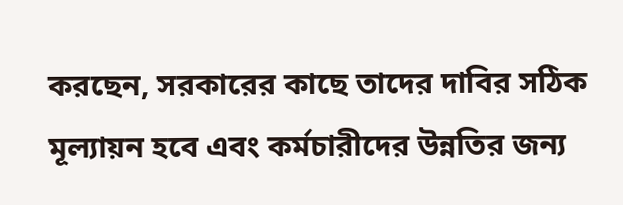করছেন, সরকারের কাছে তাদের দাবির সঠিক মূল্যায়ন হবে এবং কর্মচারীদের উন্নতির জন্য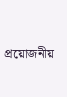প্রয়োজনীয়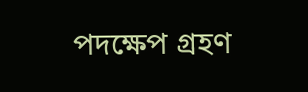পদক্ষেপ গ্রহণ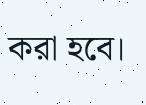করা হবে।